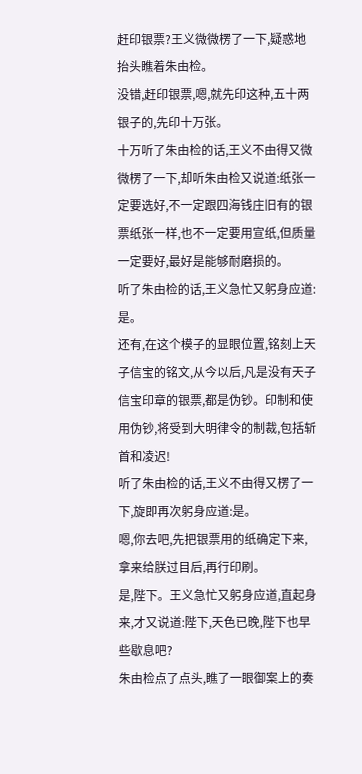赶印银票?王义微微楞了一下,疑惑地抬头瞧着朱由检。
没错,赶印银票,嗯,就先印这种,五十两银子的,先印十万张。
十万听了朱由检的话,王义不由得又微微楞了一下,却听朱由检又说道:纸张一定要选好,不一定跟四海钱庄旧有的银票纸张一样,也不一定要用宣纸,但质量一定要好,最好是能够耐磨损的。
听了朱由检的话,王义急忙又躬身应道:是。
还有,在这个模子的显眼位置,铭刻上天子信宝的铭文,从今以后,凡是没有天子信宝印章的银票,都是伪钞。印制和使用伪钞,将受到大明律令的制裁,包括斩首和凌迟!
听了朱由检的话,王义不由得又楞了一下,旋即再次躬身应道:是。
嗯,你去吧,先把银票用的纸确定下来,拿来给朕过目后,再行印刷。
是,陛下。王义急忙又躬身应道,直起身来,才又说道:陛下,天色已晚,陛下也早些歇息吧?
朱由检点了点头,瞧了一眼御案上的奏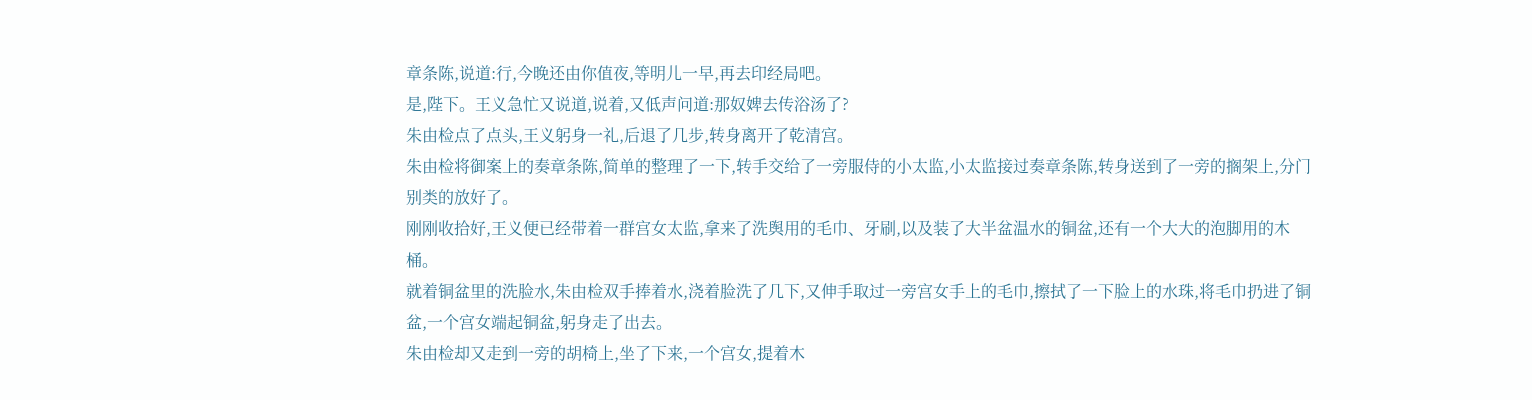章条陈,说道:行,今晚还由你值夜,等明儿一早,再去印经局吧。
是,陛下。王义急忙又说道,说着,又低声问道:那奴婢去传浴汤了?
朱由检点了点头,王义躬身一礼,后退了几步,转身离开了乾清宫。
朱由检将御案上的奏章条陈,简单的整理了一下,转手交给了一旁服侍的小太监,小太监接过奏章条陈,转身送到了一旁的搁架上,分门别类的放好了。
刚刚收拾好,王义便已经带着一群宫女太监,拿来了洗舆用的毛巾、牙刷,以及装了大半盆温水的铜盆,还有一个大大的泡脚用的木桶。
就着铜盆里的洗脸水,朱由检双手捧着水,浇着脸洗了几下,又伸手取过一旁宫女手上的毛巾,擦拭了一下脸上的水珠,将毛巾扔进了铜盆,一个宫女端起铜盆,躬身走了出去。
朱由检却又走到一旁的胡椅上,坐了下来,一个宫女,提着木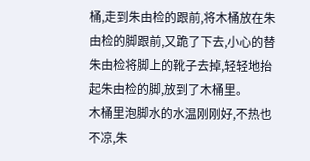桶,走到朱由检的跟前,将木桶放在朱由检的脚跟前,又跪了下去,小心的替朱由检将脚上的靴子去掉,轻轻地抬起朱由检的脚,放到了木桶里。
木桶里泡脚水的水温刚刚好,不热也不凉,朱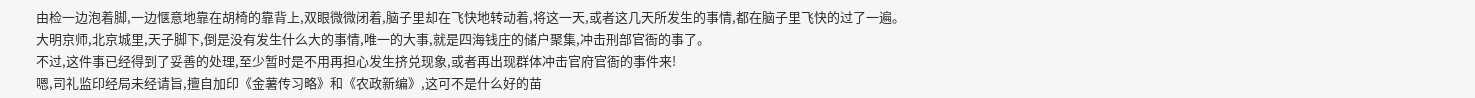由检一边泡着脚,一边惬意地靠在胡椅的靠背上,双眼微微闭着,脑子里却在飞快地转动着,将这一天,或者这几天所发生的事情,都在脑子里飞快的过了一遍。
大明京师,北京城里,天子脚下,倒是没有发生什么大的事情,唯一的大事,就是四海钱庄的储户聚集,冲击刑部官衙的事了。
不过,这件事已经得到了妥善的处理,至少暂时是不用再担心发生挤兑现象,或者再出现群体冲击官府官衙的事件来!
嗯,司礼监印经局未经请旨,擅自加印《金薯传习略》和《农政新编》,这可不是什么好的苗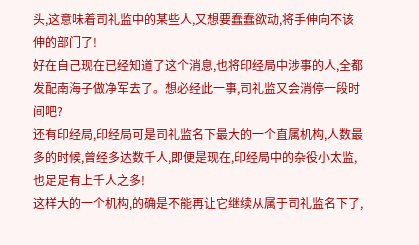头,这意味着司礼监中的某些人,又想要蠢蠢欲动,将手伸向不该伸的部门了!
好在自己现在已经知道了这个消息,也将印经局中涉事的人,全都发配南海子做净军去了。想必经此一事,司礼监又会消停一段时间吧?
还有印经局,印经局可是司礼监名下最大的一个直属机构,人数最多的时候,曾经多达数千人,即便是现在,印经局中的杂役小太监,也足足有上千人之多!
这样大的一个机构,的确是不能再让它继续从属于司礼监名下了,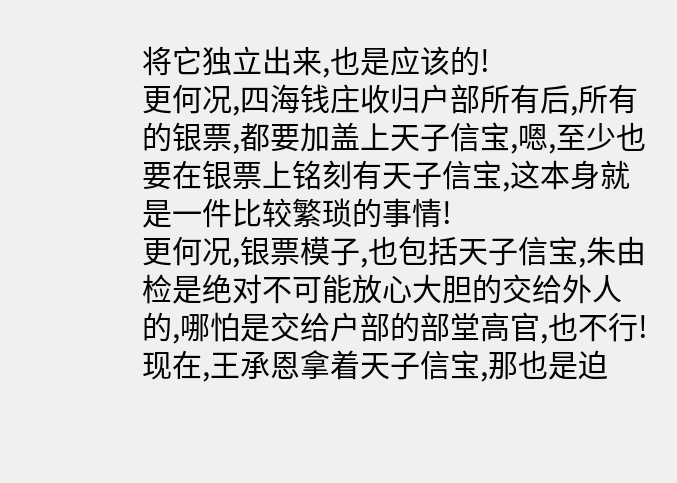将它独立出来,也是应该的!
更何况,四海钱庄收归户部所有后,所有的银票,都要加盖上天子信宝,嗯,至少也要在银票上铭刻有天子信宝,这本身就是一件比较繁琐的事情!
更何况,银票模子,也包括天子信宝,朱由检是绝对不可能放心大胆的交给外人的,哪怕是交给户部的部堂高官,也不行!
现在,王承恩拿着天子信宝,那也是迫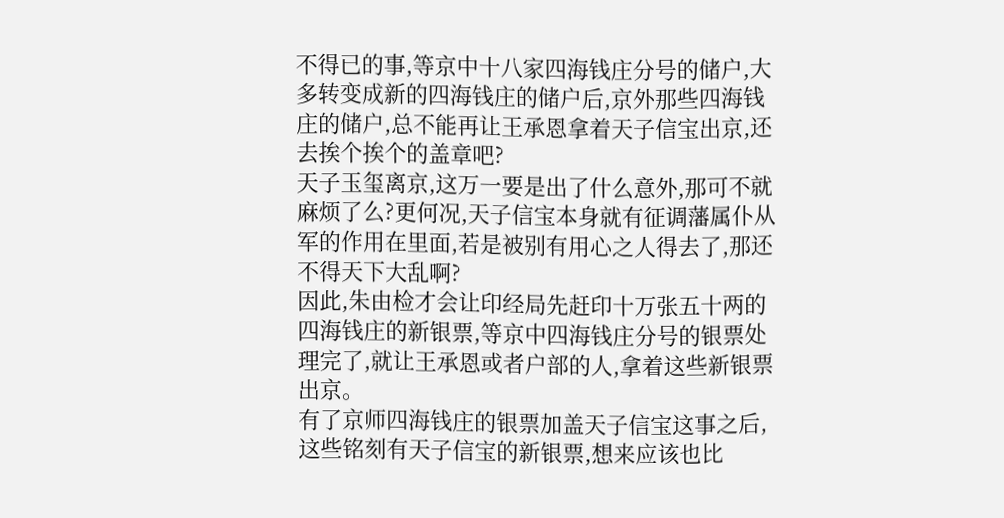不得已的事,等京中十八家四海钱庄分号的储户,大多转变成新的四海钱庄的储户后,京外那些四海钱庄的储户,总不能再让王承恩拿着天子信宝出京,还去挨个挨个的盖章吧?
天子玉玺离京,这万一要是出了什么意外,那可不就麻烦了么?更何况,天子信宝本身就有征调藩属仆从军的作用在里面,若是被别有用心之人得去了,那还不得天下大乱啊?
因此,朱由检才会让印经局先赶印十万张五十两的四海钱庄的新银票,等京中四海钱庄分号的银票处理完了,就让王承恩或者户部的人,拿着这些新银票出京。
有了京师四海钱庄的银票加盖天子信宝这事之后,这些铭刻有天子信宝的新银票,想来应该也比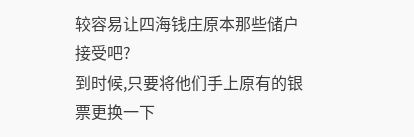较容易让四海钱庄原本那些储户接受吧?
到时候,只要将他们手上原有的银票更换一下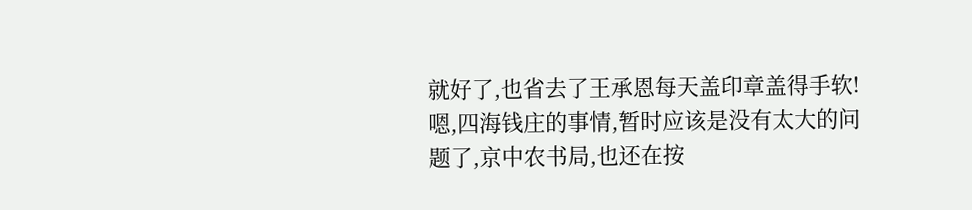就好了,也省去了王承恩每天盖印章盖得手软!
嗯,四海钱庄的事情,暂时应该是没有太大的问题了,京中农书局,也还在按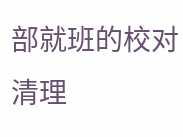部就班的校对清理